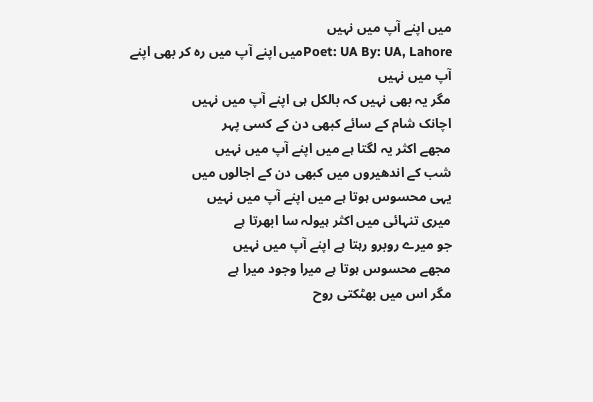میں اپنے آپ میں نہیں
Poet: UA By: UA, Lahoreمیں اپنے آپ میں رہ کر بھی اپنے آپ میں نہیں
مگر یہ بھی نہیں کہ بالکل ہی اپنے آپ میں نہیں
اچانک شام کے سائے کبھی دن کے کسی پہر
مجھے اکثر یہ لگتا ہے میں اپنے آپ میں نہیں
شب کے اندھیروں میں کبھی دن کے اجالوں میں
یہی محسوس ہوتا ہے میں اپنے آپ میں نہیں
میری تنہائی میں اکثر ہیولہ سا ابھرتا ہے
جو میرے روبرو رہتا ہے اپنے آپ میں نہیں
مجھے محسوس ہوتا ہے میرا وجود میرا ہے
مگر اس میں بھٹکتی روح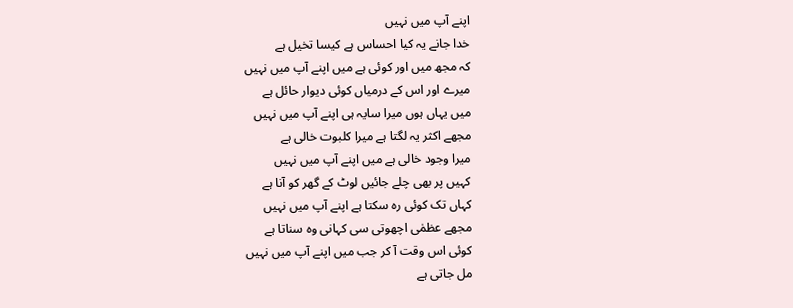اپنے آپ میں نہیں
خدا جانے یہ کیا احساس ہے کیسا تخیل ہے
کہ مجھ میں اور کوئی ہے میں اپنے آپ میں نہیں
میرے اور اس کے درمیاں کوئی دیوار حائل ہے
میں یہاں ہوں میرا سایہ ہی اپنے آپ میں نہیں
مجھے اکثر یہ لگتا ہے میرا کلبوت خالی ہے
میرا وجود خالی ہے میں اپنے آپ میں نہیں
کہیں پر بھی چلے جائیں لوٹ کے گھر کو آنا ہے
کہاں تک کوئی رہ سکتا ہے اپنے آپ میں نہیں
مجھے عظمٰی اچھوتی سی کہانی وہ سناتا ہے
کوئی اس وقت آ کر جب میں اپنے آپ میں نہیں
مل جاتی ہے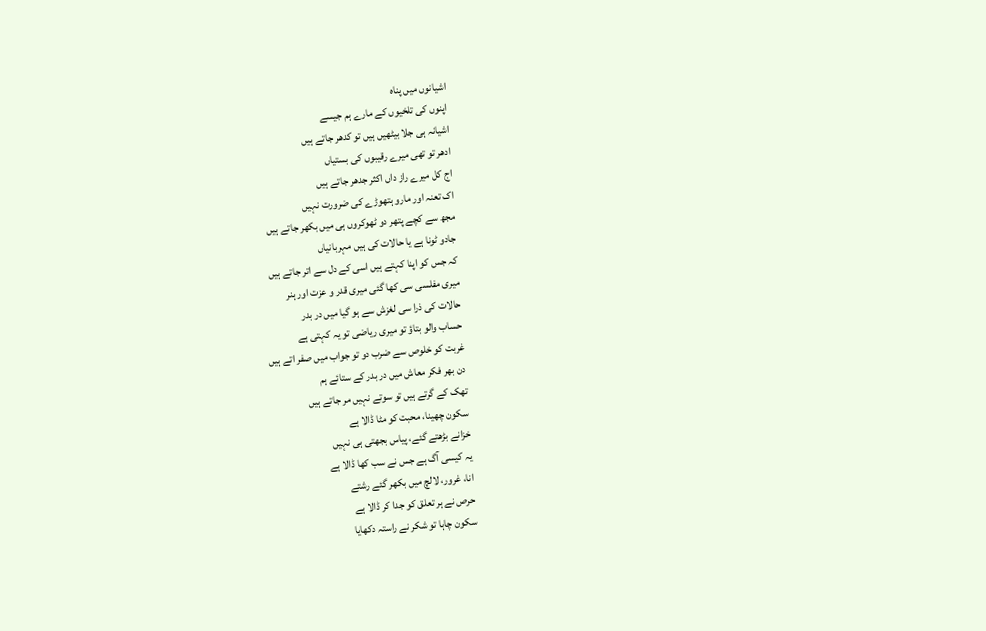اشیانوں میں پناہ
اپنوں کی تلخیوں کے مارے ہم جیسے
اشیانہ ہی جلا بیٹھیں ہیں تو کدھر جاتے ہیں
ادھر تو تھی میرے رقیبوں کی بستیاں
اج کل میرے راز داں اکثر جدھر جاتے ہیں
اک تعنہ اور مارو ہتھوڑے کی ضرورت نہیں
مجھ سے کچے پتھر دو ٹھوکروں ہی میں بکھر جاتے ہیں
جادو ٹونا ہے یا حالات کی ہیں مہربانیاں
کہ جس کو اپنا کہتے ہیں اسی کے دل سے اتر جاتے ہیں
میری مفلسی سی کھا گئی میری قدر و عزت اور ہنر
حالات کی ذرا سی لغزش سے ہو گیا میں در بدر
حساب والو بتاؤ تو میری ریاضی تو یہ کہتی ہے
غربت کو خلوص سے ضرب دو تو جواب میں صفر اتے ہیں
دن بھر فکر معاش میں در بدر کے ستائے ہم
تھک کے گرتے ہیں تو سوتے نہیں مر جاتے ہیں
سکون چھینا، محبت کو مٹا ڈالا ہے
خزانے بڑھتے گئے، پیاس بجھتی ہی نہیں
یہ کیسی آگ ہے جس نے سب کھا ڈالا ہے
انا، غرور، لالچ میں بکھر گئے رشتے
حرص نے ہر تعلق کو جدا کر ڈالا ہے
سکون چاہا تو شکر نے راستہ دکھایا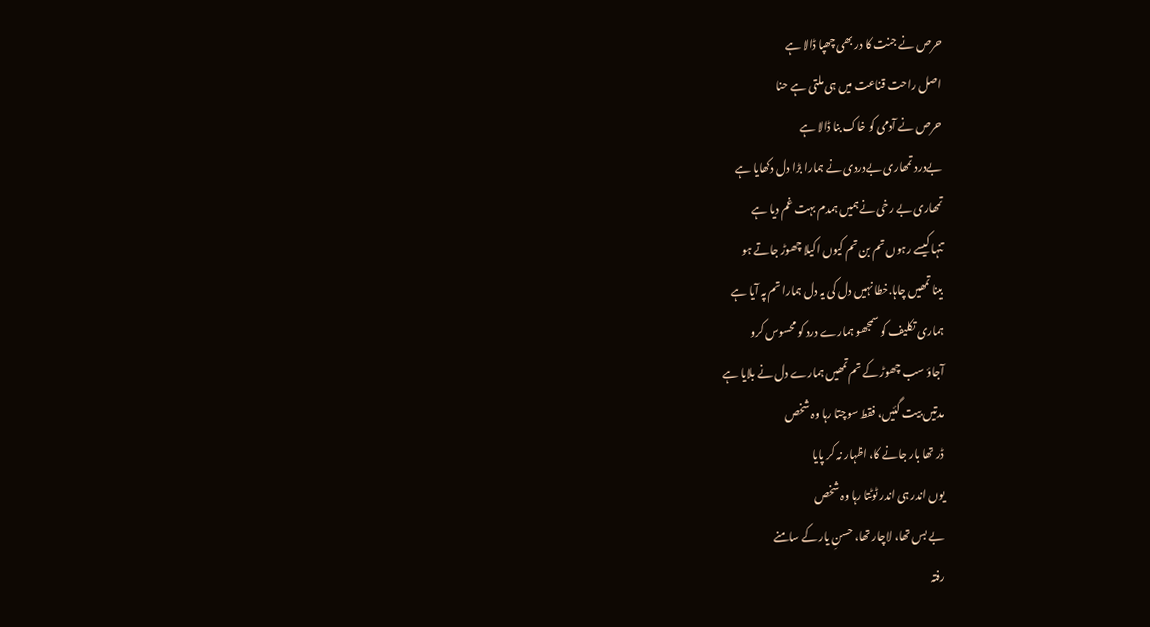حرص نے جنت کا در بھی چھپا ڈالا ہے
اصل راحت قناعت میں ہی ملتی ہے حنا
حرص نے آدمی کو خاک بنا ڈالا ہے
بےدرد تمھاری بےدردی نے ہمارا بڑا دل دکھایا ہے
تمھاری بے رخی نےہمیں ہمدم بہت غم دیا ہے
تنہا کیسے رہوں تم بن تم کیوں اکیلا چھوڑ جاتے ہو
بینا تمھیں چاہا.خطا نہیں دل کی یہ دل ہمارا تم پہ آیا ہے
ہماری تکلیف کو سمجھو ہمارے درد کو محسوس کرو
آجاؤ سب چھوڑ کے تم تمھیں ہمارے دل نے بلایا ہے
مدتیں بیت گئیں، فقط سوچتا رہا وہ شخص
ڈر تھا بار جانے کا، اظہار نہ کر پایا
یوں اندر ہی اندر ٹوٹتا رہا وہ شخص
بے بس تھا، لاچار تھا، حسنِ یار کے سامنے
رفتہ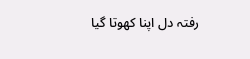رفتہ دل اپنا کھوتا گیا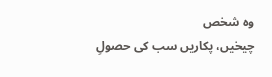وہ شخص
چیخیں، پکاریں سب کی حصولِ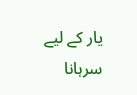یار کے لیے
سرہانا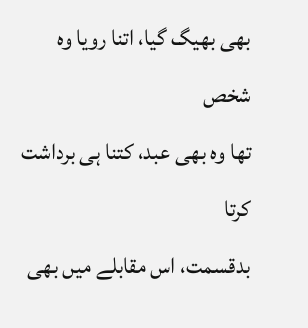بھی بھیگ گیا، اتنا رویا وہ شخص
تھا وہ بھی عبد، کتنا ہی برداشت کرتا
بدقسمت، اس مقابلے میں بھی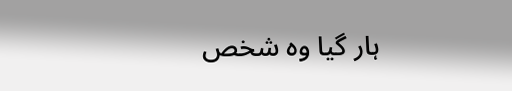ہار گیا وہ شخص